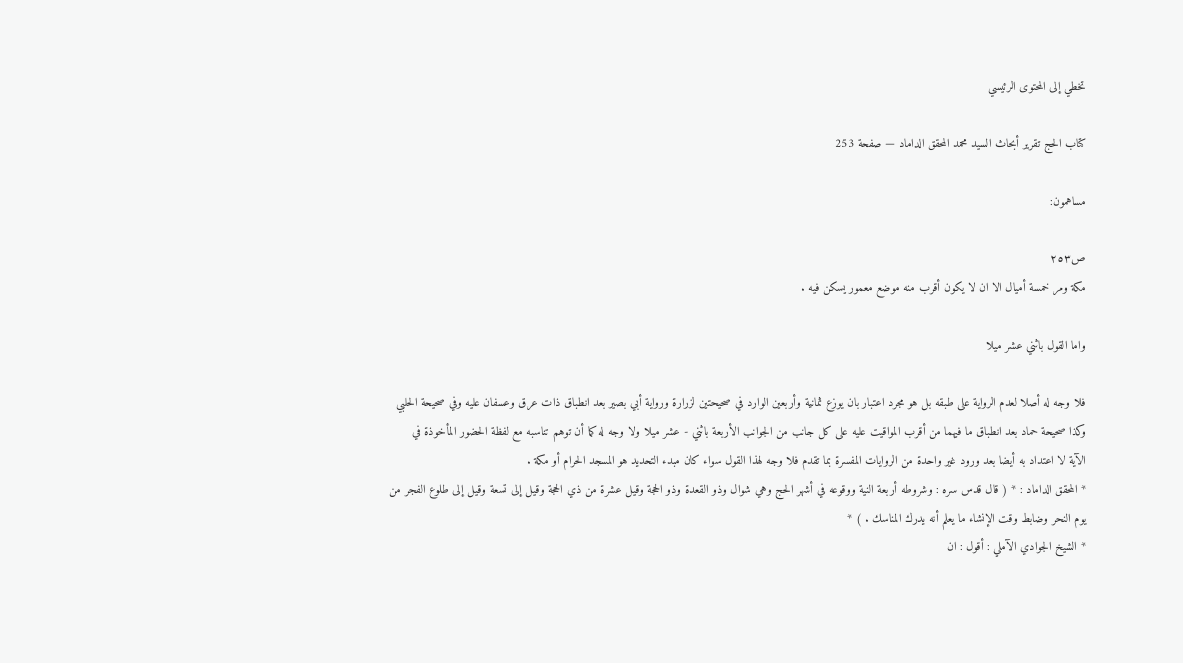تخطي إلى المحتوى الرئيسي

كتاب الحج تقرير أبحاث السيد محمد المحقق الداماد — صفحة 253

مساهمون:

ص٢٥٣
مكة ومر خمسة أميال الا ان لا يكون أقرب منه موضع معمور يسكن فيه .

واما القول باثني عشر ميلا

فلا وجه له أصلا لعدم الرواية على طبقه بل هو مجرد اعتبار بان يوزع ثمانية وأربعين الوارد في صحيحتين لزرارة ورواية أبي بصير بعد انطباق ذات عرق وعسفان عليه وفي صحيحة الحلبي وكذا صحيحة حماد بعد انطباق ما فيهما من أقرب المواقيت عليه على كل جانب من الجوانب الأربعة باثني - عشر ميلا ولا وجه له كما أن توهم تناسبه مع لفظة الحضور المأخوذة في الآية لا اعتداد به أيضا بعد ورود غير واحدة من الروايات المفسرة بما تقدم فلا وجه لهذا القول سواء كان مبدء التحديد هو المسجد الحرام أو مكة .
* المحقق الداماد : * ( قال قدس سره : وشروطه أربعة النية ووقوعه في أشهر الحج وهي شوال وذو القعدة وذو الحجة وقيل عشرة من ذي الحجة وقيل إلى تسعة وقيل إلى طلوع الفجر من يوم النحر وضابط وقت الإنشاء ما يعلم أنه يدرك المناسك . ) *
* الشيخ الجوادي الآملي : أقول : ان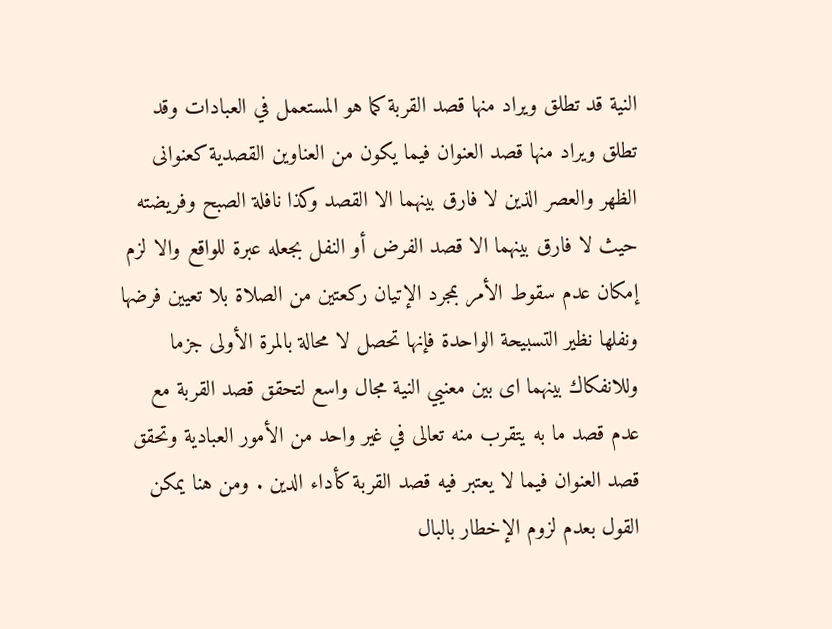النية قد تطلق ويراد منها قصد القربة كما هو المستعمل في العبادات وقد تطلق ويراد منها قصد العنوان فيما يكون من العناوين القصدية كعنوانى الظهر والعصر الذين لا فارق بينهما الا القصد وكذا نافلة الصبح وفريضته حيث لا فارق بينهما الا قصد الفرض أو النفل بجعله عبرة للواقع والا لزم إمكان عدم سقوط الأمر بمجرد الإتيان ركعتين من الصلاة بلا تعيين فرضها ونفلها نظير التسبيحة الواحدة فإنها تحصل لا محالة بالمرة الأولى جزما وللانفكاك بينهما اى بين معنيي النية مجال واسع لتحقق قصد القربة مع عدم قصد ما به يتقرب منه تعالى في غير واحد من الأمور العبادية وتحقق قصد العنوان فيما لا يعتبر فيه قصد القربة كأداء الدين . ومن هنا يمكن القول بعدم لزوم الإخطار بالبال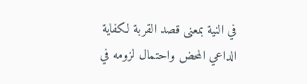في النية بمعنى قصد القربة لكفاية الداعي المحض واحتمال لزومه في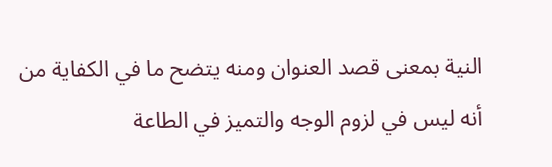النية بمعنى قصد العنوان ومنه يتضح ما في الكفاية من أنه ليس في لزوم الوجه والتميز في الطاعة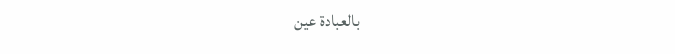بالعبادة عين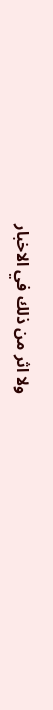ولا اثر من ذلك في الاخبار